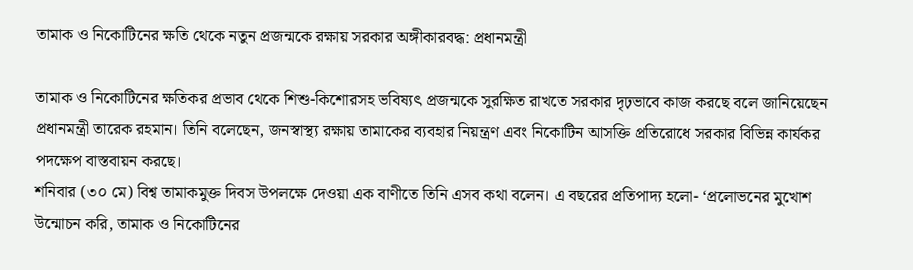তামাক ও নিকোটিনের ক্ষতি থেকে নতুন প্রজন্মকে রক্ষায় সরকার অঙ্গীকারবদ্ধ: প্রধানমন্ত্রী

তামাক ও নিকোটিনের ক্ষতিকর প্রভাব থেকে শিশু-কিশোরসহ ভবিষ্যৎ প্রজন্মকে সুরক্ষিত রাখতে সরকার দৃঢ়ভাবে কাজ করছে বলে জানিয়েছেন প্রধানমন্ত্রী তারেক রহমান। তিনি বলেছেন, জনস্বাস্থ্য রক্ষায় তামাকের ব্যবহার নিয়ন্ত্রণ এবং নিকোটিন আসক্তি প্রতিরোধে সরকার বিভিন্ন কার্যকর পদক্ষেপ বাস্তবায়ন করছে।
শনিবার (৩০ মে) বিশ্ব তামাকমুক্ত দিবস উপলক্ষে দেওয়া এক বাণীতে তিনি এসব কথা বলেন। এ বছরের প্রতিপাদ্য হলো- ‘প্রলোভনের মুখোশ উন্মোচন করি, তামাক ও নিকোটিনের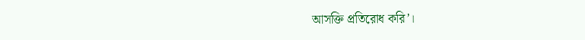আসক্তি প্রতিরোধ করি’।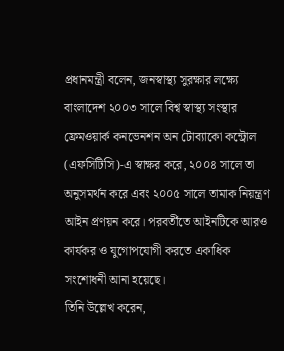প্রধানমন্ত্রী বলেন, জনস্বাস্থ্য সুরক্ষার লক্ষ্যে বাংলাদেশ ২০০৩ সালে বিশ্ব স্বাস্থ্য সংস্থার ফ্রেমওয়ার্ক কনভেনশন অন টোব্যাকো কন্ট্রোল (এফসিটিসি)-এ স্বাক্ষর করে, ২০০৪ সালে তা অনুসমর্থন করে এবং ২০০৫ সালে তামাক নিয়ন্ত্রণ আইন প্রণয়ন করে। পরবর্তীতে আইনটিকে আরও কার্যকর ও যুগোপযোগী করতে একাধিক সংশোধনী আনা হয়েছে।
তিনি উল্লেখ করেন,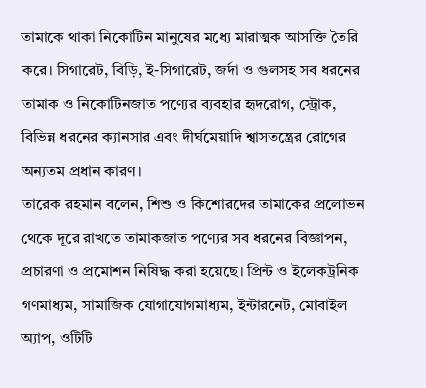তামাকে থাকা নিকোটিন মানুষের মধ্যে মারাত্মক আসক্তি তৈরি করে। সিগারেট, বিড়ি, ই-সিগারেট, জর্দা ও গুলসহ সব ধরনের তামাক ও নিকোটিনজাত পণ্যের ব্যবহার হৃদরোগ, স্ট্রোক, বিভিন্ন ধরনের ক্যানসার এবং দীর্ঘমেয়াদি শ্বাসতন্ত্রের রোগের অন্যতম প্রধান কারণ।
তারেক রহমান বলেন, শিশু ও কিশোরদের তামাকের প্রলোভন থেকে দূরে রাখতে তামাকজাত পণ্যের সব ধরনের বিজ্ঞাপন, প্রচারণা ও প্রমোশন নিষিদ্ধ করা হয়েছে। প্রিন্ট ও ইলেকট্রনিক গণমাধ্যম, সামাজিক যোগাযোগমাধ্যম, ইন্টারনেট, মোবাইল অ্যাপ, ওটিটি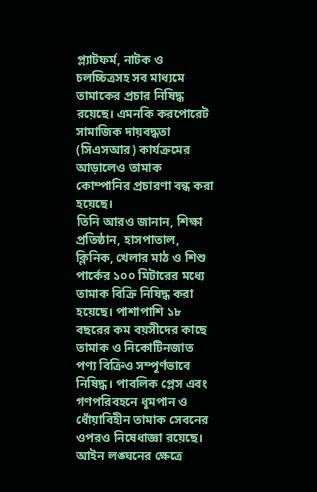প্ল্যাটফর্ম, নাটক ও চলচ্চিত্রসহ সব মাধ্যমে তামাকের প্রচার নিষিদ্ধ রয়েছে। এমনকি করপোরেট সামাজিক দায়বদ্ধতা (সিএসআর) কার্যক্রমের আড়ালেও তামাক কোম্পানির প্রচারণা বন্ধ করা হয়েছে।
তিনি আরও জানান, শিক্ষা প্রতিষ্ঠান, হাসপাতাল, ক্লিনিক, খেলার মাঠ ও শিশু পার্কের ১০০ মিটারের মধ্যে তামাক বিক্রি নিষিদ্ধ করা হয়েছে। পাশাপাশি ১৮ বছরের কম বয়সীদের কাছে তামাক ও নিকোটিনজাত পণ্য বিক্রিও সম্পূর্ণভাবে নিষিদ্ধ। পাবলিক প্লেস এবং গণপরিবহনে ধূমপান ও ধোঁয়াবিহীন তামাক সেবনের ওপরও নিষেধাজ্ঞা রয়েছে। আইন লঙ্ঘনের ক্ষেত্রে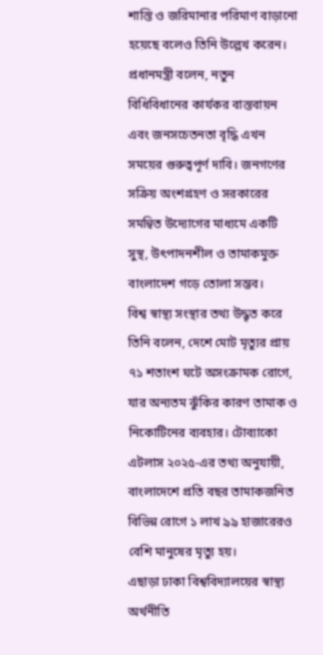শাস্তি ও জরিমানার পরিমাণ বাড়ানো হয়েছে বলেও তিনি উল্লেখ করেন।
প্রধানমন্ত্রী বলেন, নতুন বিধিবিধানের কার্যকর বাস্তবায়ন এবং জনসচেতনতা বৃদ্ধি এখন সময়ের গুরুত্বপূর্ণ দাবি। জনগণের সক্রিয় অংশগ্রহণ ও সরকারের সমন্বিত উদ্যোগের মাধ্যমে একটি সুস্থ, উৎপাদনশীল ও তামাকমুক্ত বাংলাদেশ গড়ে তোলা সম্ভব।
বিশ্ব স্বাস্থ্য সংস্থার তথ্য উদ্ধৃত করে তিনি বলেন, দেশে মোট মৃত্যুর প্রায় ৭১ শতাংশ ঘটে অসংক্রামক রোগে, যার অন্যতম ঝুঁকির কারণ তামাক ও নিকোটিনের ব্যবহার। টোব্যাকো এটলাস ২০২৫-এর তথ্য অনুযায়ী, বাংলাদেশে প্রতি বছর তামাকজনিত বিভিন্ন রোগে ১ লাখ ৯৯ হাজারেরও বেশি মানুষের মৃত্যু হয়।
এছাড়া ঢাকা বিশ্ববিদ্যালয়ের স্বাস্থ্য অর্থনীতি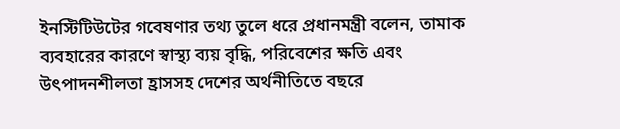ইনস্টিটিউটের গবেষণার তথ্য তুলে ধরে প্রধানমন্ত্রী বলেন, তামাক ব্যবহারের কারণে স্বাস্থ্য ব্যয় বৃদ্ধি, পরিবেশের ক্ষতি এবং উৎপাদনশীলতা হ্রাসসহ দেশের অর্থনীতিতে বছরে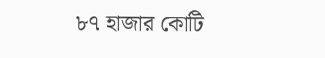৮৭ হাজার কোটি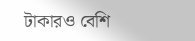টাকারও বেশি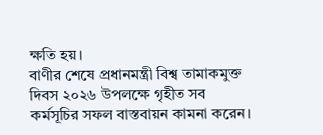ক্ষতি হয়।
বাণীর শেষে প্রধানমন্ত্রী বিশ্ব তামাকমুক্ত দিবস ২০২৬ উপলক্ষে গৃহীত সব কর্মসূচির সফল বাস্তবায়ন কামনা করেন।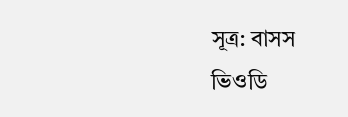সূত্র: বাসস
ভিওডি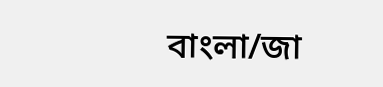বাংলা/জা